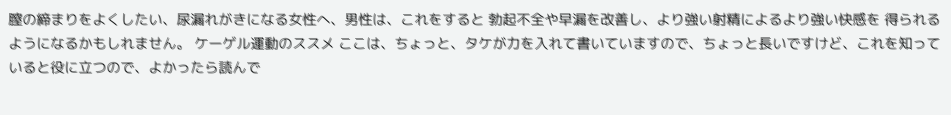膣の締まりをよくしたい、尿漏れがきになる女性へ、男性は、これをすると 勃起不全や早漏を改善し、より強い射精によるより強い快感を 得られるようになるかもしれません。 ケーゲル運動のススメ ここは、ちょっと、タケが力を入れて書いていますので、ちょっと長いですけど、これを知っていると役に立つので、よかったら読んで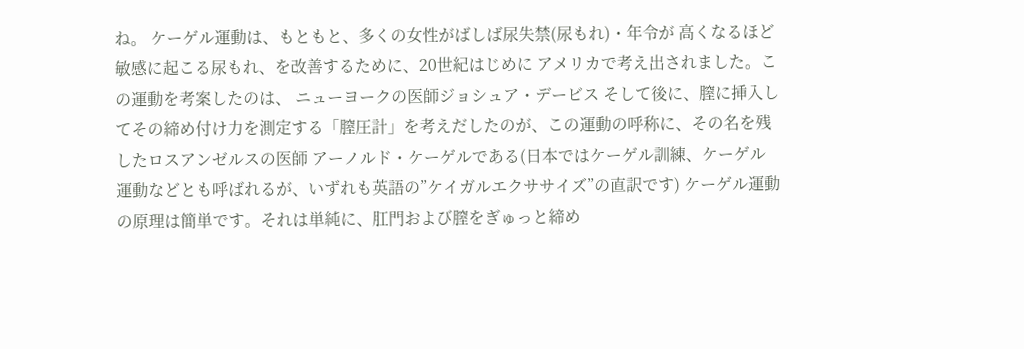ね。 ケーゲル運動は、もともと、多くの女性がばしば尿失禁(尿もれ)・年令が 高くなるほど敏感に起こる尿もれ、を改善するために、20世紀はじめに アメリカで考え出されました。この運動を考案したのは、 ニューヨークの医師ジョシュア・デービス そして後に、膣に挿入してその締め付け力を測定する「膣圧計」を考えだしたのが、この運動の呼称に、その名を残したロスアンゼルスの医師 アーノルド・ケーゲルである(日本ではケーゲル訓練、ケーゲル運動などとも呼ばれるが、いずれも英語の”ケイガルエクササイズ”の直訳です) ケーゲル運動の原理は簡単です。それは単純に、肛門および膣をぎゅっと締め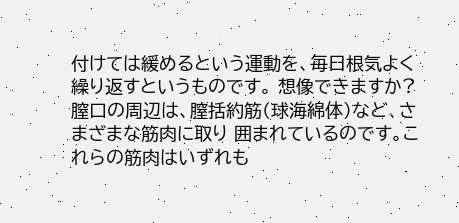付けては緩めるという運動を、毎日根気よく繰り返すというものです。 想像できますか? 膣口の周辺は、膣括約筋(球海綿体)など、さまざまな筋肉に取り 囲まれているのです。これらの筋肉はいずれも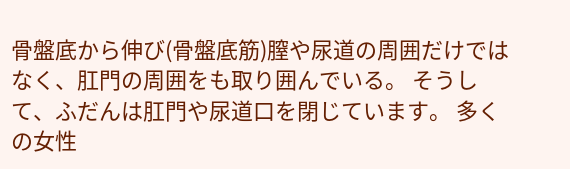骨盤底から伸び(骨盤底筋)膣や尿道の周囲だけではなく、肛門の周囲をも取り囲んでいる。 そうして、ふだんは肛門や尿道口を閉じています。 多くの女性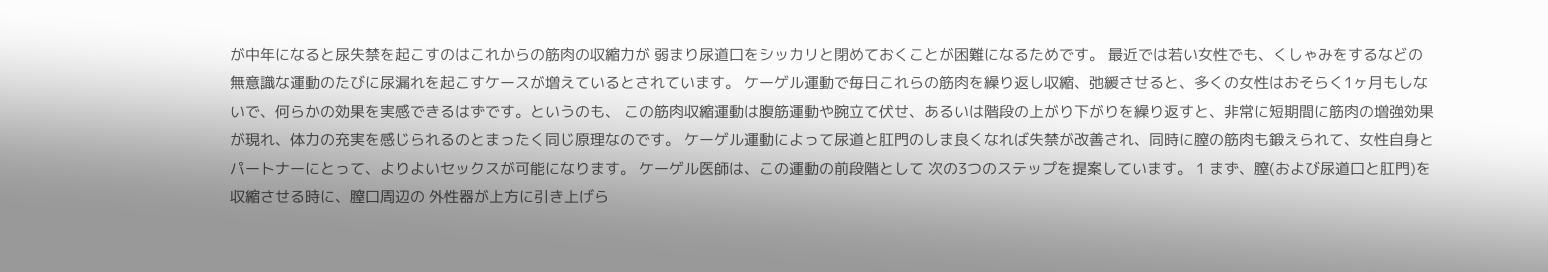が中年になると尿失禁を起こすのはこれからの筋肉の収縮力が 弱まり尿道口をシッカリと閉めておくことが困難になるためです。 最近では若い女性でも、くしゃみをするなどの無意識な運動のたびに尿漏れを起こすケースが増えているとされています。 ケーゲル運動で毎日これらの筋肉を繰り返し収縮、弛緩させると、多くの女性はおそらく1ヶ月もしないで、何らかの効果を実感できるはずです。というのも、 この筋肉収縮運動は腹筋運動や腕立て伏せ、あるいは階段の上がり下がりを繰り返すと、非常に短期間に筋肉の増強効果が現れ、体力の充実を感じられるのとまったく同じ原理なのです。 ケーゲル運動によって尿道と肛門のしま良くなれば失禁が改善され、同時に膣の筋肉も鍛えられて、女性自身とパートナーにとって、よりよいセックスが可能になります。 ケーゲル医師は、この運動の前段階として 次の3つのステップを提案しています。 1 まず、膣(および尿道口と肛門)を収縮させる時に、膣口周辺の 外性器が上方に引き上げら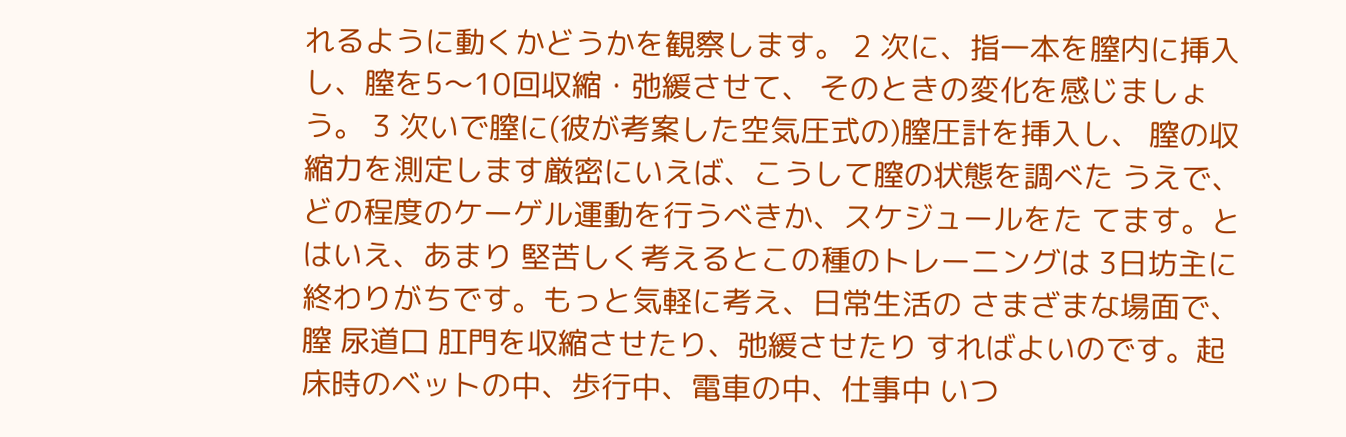れるように動くかどうかを観察します。 2 次に、指一本を膣内に挿入し、膣を5〜10回収縮・弛緩させて、 そのときの変化を感じましょう。 3 次いで膣に(彼が考案した空気圧式の)膣圧計を挿入し、 膣の収縮力を測定します厳密にいえば、こうして膣の状態を調べた うえで、どの程度のケーゲル運動を行うべきか、スケジュールをた てます。とはいえ、あまり 堅苦しく考えるとこの種のトレーニングは 3日坊主に終わりがちです。もっと気軽に考え、日常生活の さまざまな場面で、膣 尿道口 肛門を収縮させたり、弛緩させたり すればよいのです。起床時のベットの中、歩行中、電車の中、仕事中 いつ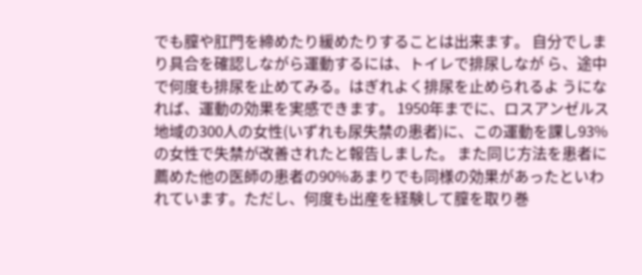でも膣や肛門を締めたり緩めたりすることは出来ます。 自分でしまり具合を確認しながら運動するには、トイレで排尿しなが ら、途中で何度も排尿を止めてみる。はぎれよく排尿を止められるよ うになれば、運動の効果を実感できます。 1950年までに、ロスアンゼルス地域の300人の女性(いずれも尿失禁の患者)に、この運動を課し93%の女性で失禁が改善されたと報告しました。 また同じ方法を患者に薦めた他の医師の患者の90%あまりでも同様の効果があったといわれています。ただし、何度も出産を経験して膣を取り巻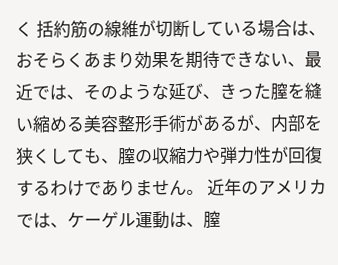く 括約筋の線維が切断している場合は、おそらくあまり効果を期待できない、最近では、そのような延び、きった膣を縫い縮める美容整形手術があるが、内部を狭くしても、膣の収縮力や弾力性が回復するわけでありません。 近年のアメリカでは、ケーゲル運動は、膣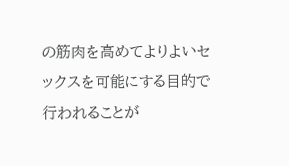の筋肉を高めてよりよいセックスを可能にする目的で行われることが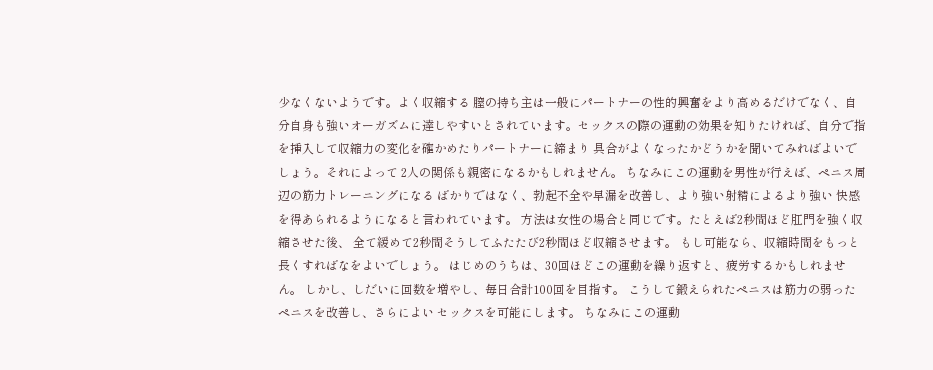少なくないようです。よく収縮する 膣の持ち主は一般にパートナーの性的興奮をより高めるだけでなく、自分自身も強いオーガズムに達しやすいとされています。セックスの際の運動の効果を知りたければ、自分で指を挿入して収縮力の変化を確かめたりパートナーに締まり 具合がよくなったかどうかを聞いてみればよいでしょう。それによって 2人の関係も親密になるかもしれません。 ちなみにこの運動を男性が行えば、ペニス周辺の筋力トレーニングになる ばかりではなく、勃起不全や早漏を改善し、より強い射精によるより強い 快感を得あられるようになると言われています。 方法は女性の場合と同じです。たとえば2秒間ほど肛門を強く収縮させた後、 全て緩めて2秒間そうしてふたたび2秒間ほど収縮させます。 もし可能なら、収縮時間をもっと長くすればなをよいでしょう。 はじめのうちは、30回ほどこの運動を繰り返すと、疲労するかもしれません。 しかし、しだいに回数を増やし、毎日合計100回を目指す。 こうして鍛えられたペニスは筋力の弱ったペニスを改善し、さらによい セックスを可能にします。 ちなみにこの運動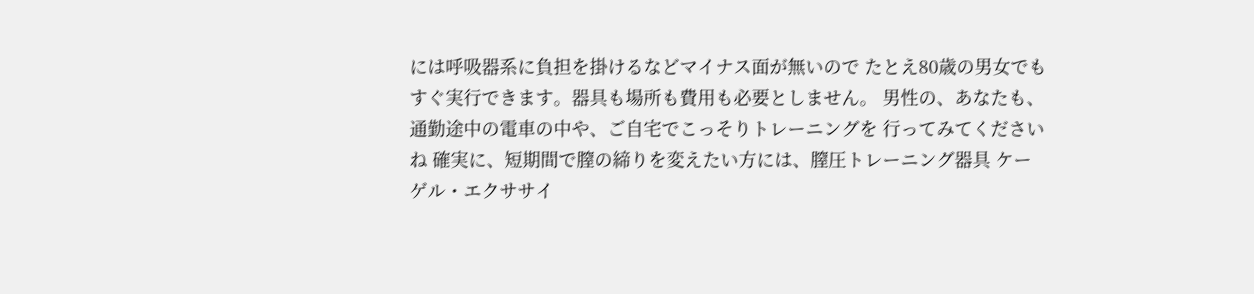には呼吸器系に負担を掛けるなどマイナス面が無いので たとえ80歳の男女でもすぐ実行できます。器具も場所も費用も必要としません。 男性の、あなたも、通勤途中の電車の中や、ご自宅でこっそりトレーニングを 行ってみてくださいね 確実に、短期間で膣の締りを変えたい方には、膣圧トレーニング器具 ケーゲル・エクササイ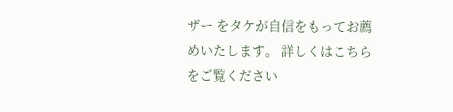ザー をタケが自信をもってお薦めいたします。 詳しくはこちらをご覧ください